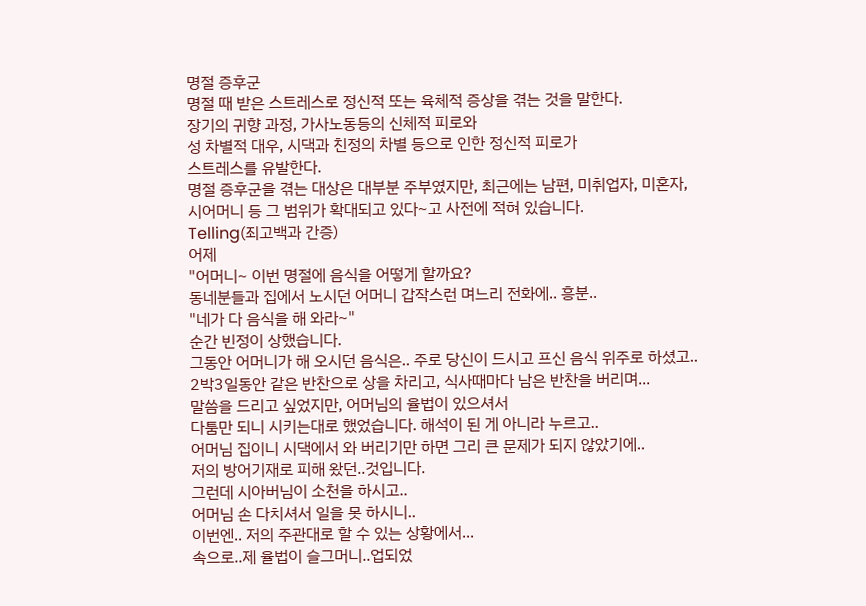명절 증후군
명절 때 받은 스트레스로 정신적 또는 육체적 증상을 겪는 것을 말한다.
장기의 귀향 과정, 가사노동등의 신체적 피로와
성 차별적 대우, 시댁과 친정의 차별 등으로 인한 정신적 피로가
스트레스를 유발한다.
명절 증후군을 겪는 대상은 대부분 주부였지만, 최근에는 남편, 미취업자, 미혼자,
시어머니 등 그 범위가 확대되고 있다~고 사전에 적혀 있습니다.
Telling(죄고백과 간증)
어제
"어머니~ 이번 명절에 음식을 어떻게 할까요?
동네분들과 집에서 노시던 어머니 갑작스런 며느리 전화에.. 흥분..
"네가 다 음식을 해 와라~"
순간 빈정이 상했습니다.
그동안 어머니가 해 오시던 음식은.. 주로 당신이 드시고 프신 음식 위주로 하셨고..
2박3일동안 같은 반찬으로 상을 차리고, 식사때마다 남은 반찬을 버리며...
말씀을 드리고 싶었지만, 어머님의 율법이 있으셔서
다툼만 되니 시키는대로 했었습니다. 해석이 된 게 아니라 누르고..
어머님 집이니 시댁에서 와 버리기만 하면 그리 큰 문제가 되지 않았기에..
저의 방어기재로 피해 왔던..것입니다.
그런데 시아버님이 소천을 하시고..
어머님 손 다치셔서 일을 못 하시니..
이번엔.. 저의 주관대로 할 수 있는 상황에서...
속으로..제 율법이 슬그머니..업되었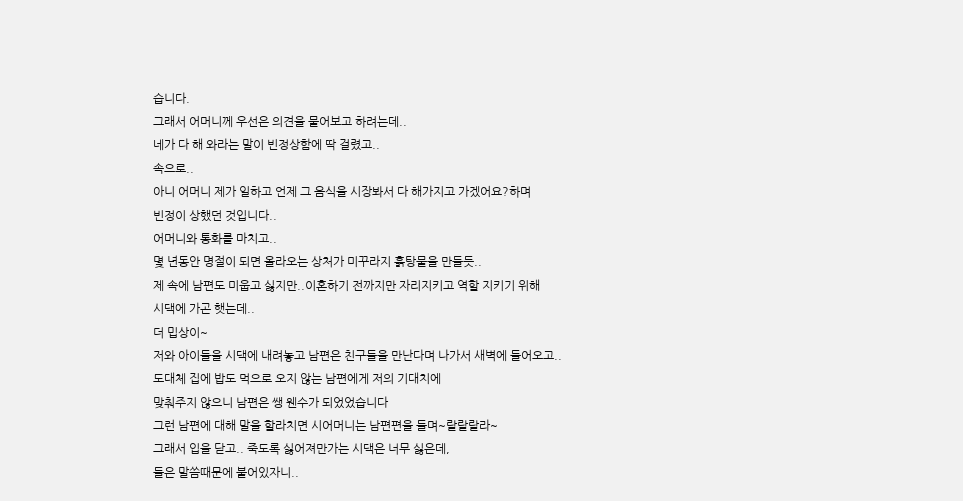습니다.
그래서 어머니께 우선은 의견을 물어보고 하려는데..
네가 다 해 와라는 말이 빈정상함에 딱 걸렸고..
속으로..
아니 어머니 제가 일하고 언제 그 음식을 시장봐서 다 해가지고 가겠어요?하며
빈정이 상했던 것입니다..
어머니와 통화를 마치고..
몇 년동안 명절이 되면 올라오는 상처가 미꾸라지 흙탕물을 만들듯..
제 속에 남편도 미웁고 싫지만..이혼하기 전까지만 자리지키고 역할 지키기 위해
시댁에 가곤 햇는데..
더 밉상이~
저와 아이들을 시댁에 내려놓고 남편은 친구들을 만난다며 나가서 새벽에 들어오고..
도대체 집에 밥도 먹으로 오지 않는 남편에게 저의 기대치에
맞춰주지 않으니 남편은 쌩 웬수가 되었었습니다
그런 남편에 대해 말을 할라치면 시어머니는 남편편을 들며~랄랄랄라~
그래서 입을 닫고.. 죽도록 싫어져만가는 시댁은 너무 싫은데,
들은 말씀때문에 붙어있자니..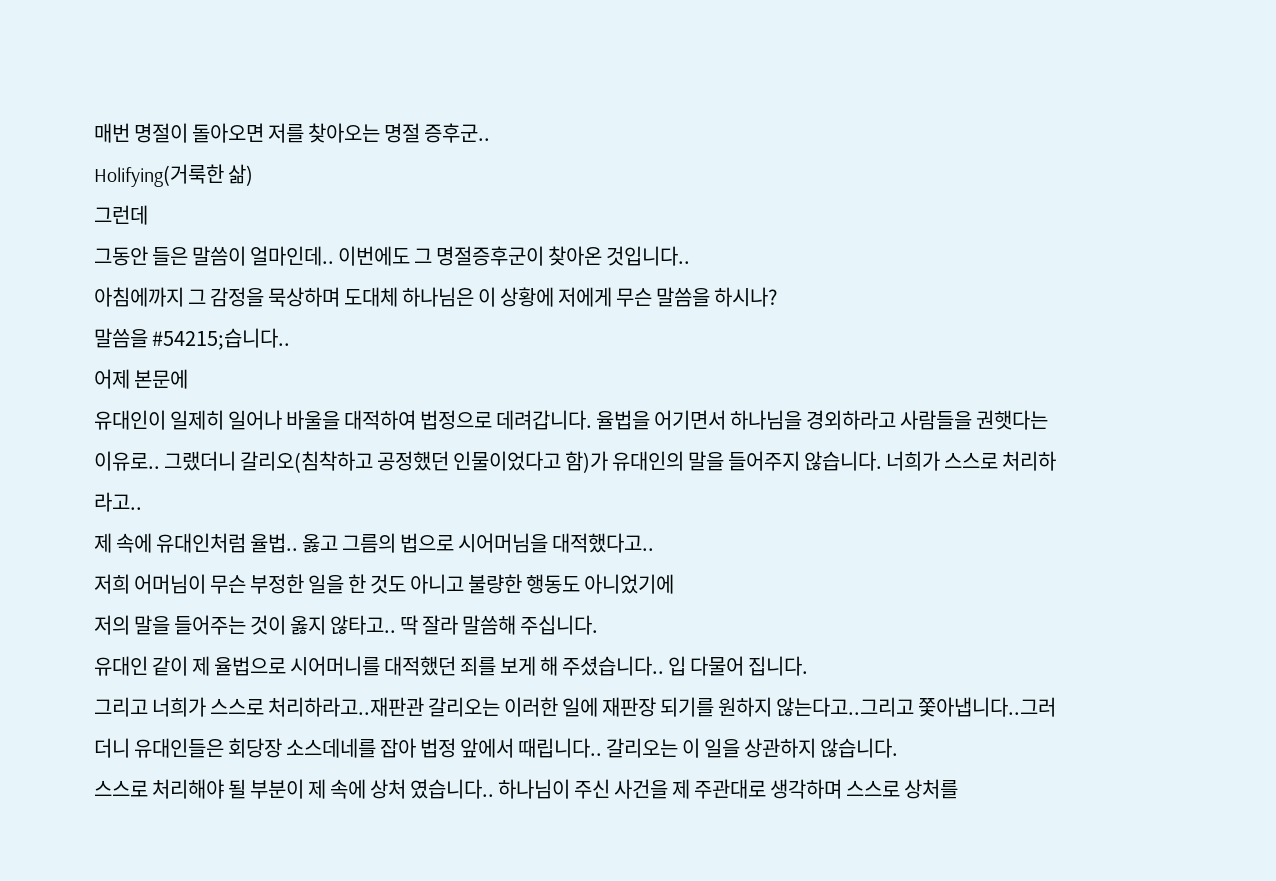매번 명절이 돌아오면 저를 찾아오는 명절 증후군..
Holifying(거룩한 삶)
그런데
그동안 들은 말씀이 얼마인데.. 이번에도 그 명절증후군이 찾아온 것입니다..
아침에까지 그 감정을 묵상하며 도대체 하나님은 이 상황에 저에게 무슨 말씀을 하시나?
말씀을 #54215;습니다..
어제 본문에
유대인이 일제히 일어나 바울을 대적하여 법정으로 데려갑니다. 율법을 어기면서 하나님을 경외하라고 사람들을 권햇다는 이유로.. 그랬더니 갈리오(침착하고 공정했던 인물이었다고 함)가 유대인의 말을 들어주지 않습니다. 너희가 스스로 처리하라고..
제 속에 유대인처럼 율법.. 옳고 그름의 법으로 시어머님을 대적했다고..
저희 어머님이 무슨 부정한 일을 한 것도 아니고 불량한 행동도 아니었기에
저의 말을 들어주는 것이 옳지 않타고.. 딱 잘라 말씀해 주십니다.
유대인 같이 제 율법으로 시어머니를 대적했던 죄를 보게 해 주셨습니다.. 입 다물어 집니다.
그리고 너희가 스스로 처리하라고..재판관 갈리오는 이러한 일에 재판장 되기를 원하지 않는다고..그리고 쫓아냅니다..그러더니 유대인들은 회당장 소스데네를 잡아 법정 앞에서 때립니다.. 갈리오는 이 일을 상관하지 않습니다.
스스로 처리해야 될 부분이 제 속에 상처 였습니다.. 하나님이 주신 사건을 제 주관대로 생각하며 스스로 상처를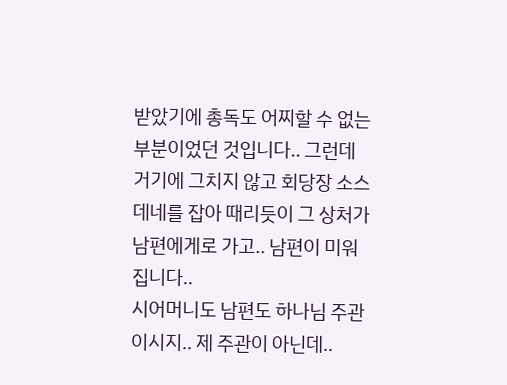받았기에 총독도 어찌할 수 없는 부분이었던 것입니다.. 그런데 거기에 그치지 않고 회당장 소스데네를 잡아 때리듯이 그 상처가 남편에게로 가고.. 남편이 미워집니다..
시어머니도 남편도 하나님 주관이시지.. 제 주관이 아닌데..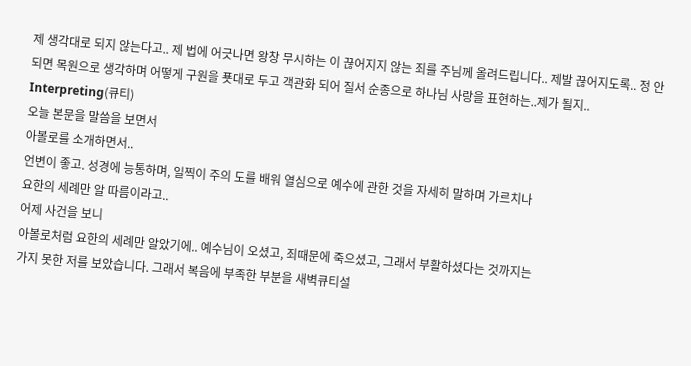제 생각대로 되지 않는다고.. 제 법에 어긋나면 왕창 무시하는 이 끊어지지 않는 죄를 주님께 올려드립니다.. 제발 끊어지도록.. 정 안 되면 목원으로 생각하며 어떻게 구원을 푯대로 두고 객관화 되어 질서 순종으로 하나님 사랑을 표현하는..제가 될지..
Interpreting(큐티)
오늘 본문을 말씀을 보면서
아볼로를 소개하면서..
언변이 좋고. 성경에 능통하며, 일찍이 주의 도를 배워 열심으로 예수에 관한 것을 자세히 말하며 가르치나
요한의 세례만 알 따름이라고..
어제 사건을 보니
아볼로처럼 요한의 세례만 알았기에.. 예수님이 오셨고, 죄때문에 죽으셨고, 그래서 부활하셨다는 것까지는
가지 못한 저를 보았습니다. 그래서 복음에 부족한 부분을 새벽큐티설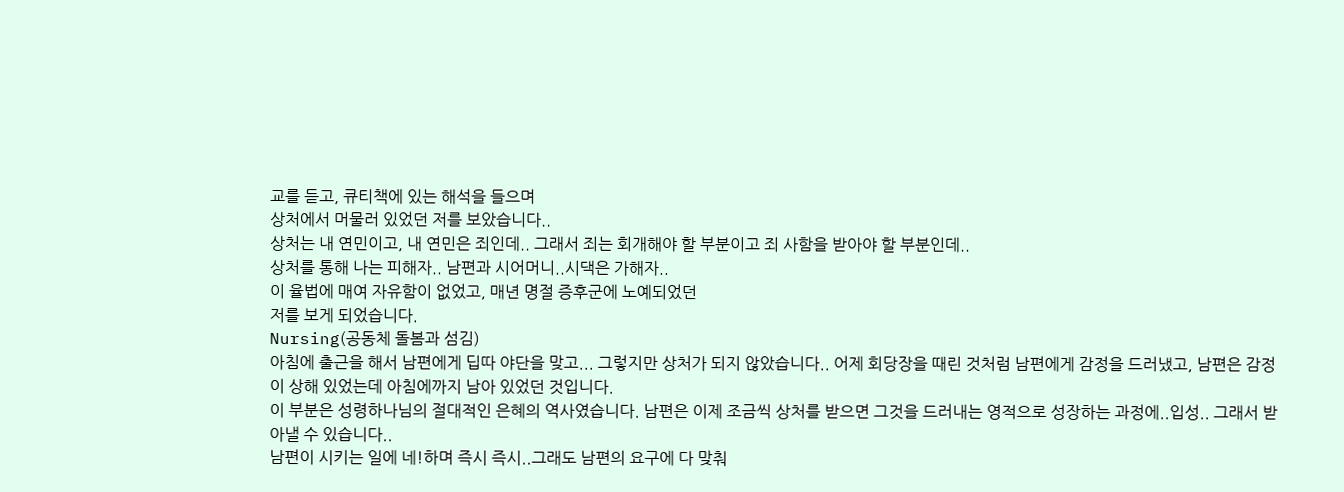교를 듣고, 큐티책에 있는 해석을 들으며
상처에서 머물러 있었던 저를 보았습니다..
상처는 내 연민이고, 내 연민은 죄인데.. 그래서 죄는 회개해야 할 부분이고 죄 사함을 받아야 할 부분인데..
상처를 통해 나는 피해자.. 남편과 시어머니..시댁은 가해자..
이 율법에 매여 자유함이 없었고, 매년 명절 증후군에 노예되었던
저를 보게 되었습니다.
Nursing(공동체 돌봄과 섬김)
아침에 출근을 해서 남편에게 딥따 야단을 맞고... 그렇지만 상처가 되지 않았습니다.. 어제 회당장을 때린 것처럼 남편에게 감정을 드러냈고, 남편은 감정이 상해 있었는데 아침에까지 남아 있었던 것입니다.
이 부분은 성령하나님의 절대적인 은혜의 역사였습니다. 남편은 이제 조금씩 상처를 받으면 그것을 드러내는 영적으로 성장하는 과정에..입성.. 그래서 받아낼 수 있습니다..
남편이 시키는 일에 네!하며 즉시 즉시..그래도 남편의 요구에 다 맞춰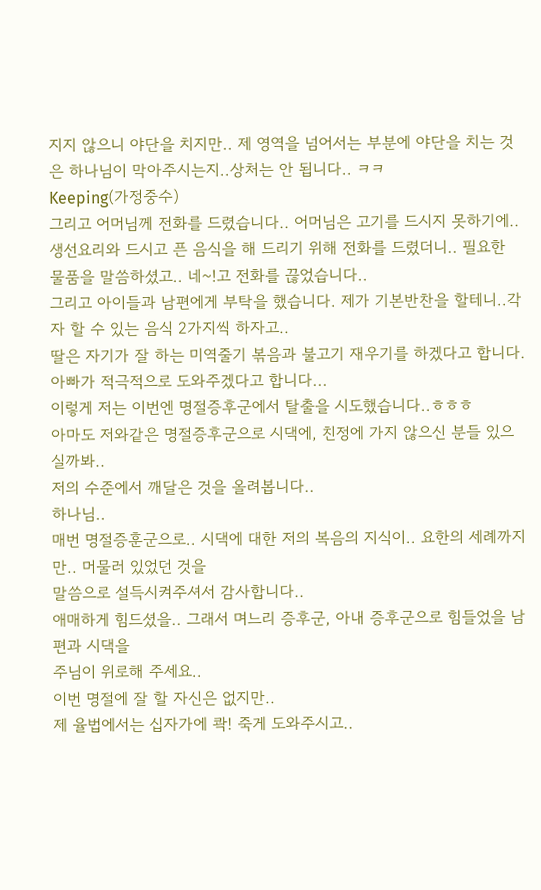지지 않으니 야단을 치지만.. 제 영역을 넘어서는 부분에 야단을 치는 것은 하나님이 막아주시는지..상처는 안 됩니다.. ㅋㅋ
Keeping(가정중수)
그리고 어머님께 전화를 드렸습니다.. 어머님은 고기를 드시지 못하기에.. 생선요리와 드시고 픈 음식을 해 드리기 위해 전화를 드렸더니.. 필요한 물품을 말씀하셨고.. 네~!고 전화를 끊었습니다..
그리고 아이들과 남편에게 부탁을 했습니다. 제가 기본반찬을 할테니..각자 할 수 있는 음식 2가지씩 하자고..
딸은 자기가 잘 하는 미역줄기 볶음과 불고기 재우기를 하겠다고 합니다.
아빠가 적극적으로 도와주겠다고 합니다...
이렇게 저는 이번엔 명절증후군에서 탈출을 시도했습니다..ㅎㅎㅎ
아마도 저와같은 명절증후군으로 시댁에, 친정에 가지 않으신 분들 있으실까봐..
저의 수준에서 깨달은 것을 올려봅니다..
하나님..
매번 명절증훈군으로.. 시댁에 대한 저의 복음의 지식이.. 요한의 세례까지만.. 머물러 있었던 것을
말씀으로 설득시켜주셔서 감사합니다..
애매하게 힘드셨을.. 그래서 며느리 증후군, 아내 증후군으로 힘들었을 남편과 시댁을
주님이 위로해 주세요..
이번 명절에 잘 할 자신은 없지만..
제 율법에서는 십자가에 콱! 죽게 도와주시고..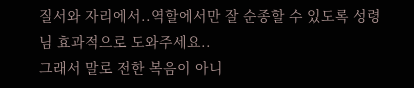질서와 자리에서..역할에서만 잘 순종할 수 있도록 성령님 효과적으로 도와주세요..
그래서 말로 전한 복음이 아니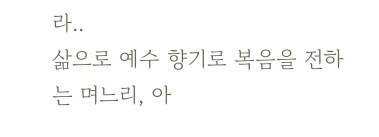라..
삶으로 예수 향기로 복음을 전하는 며느리, 아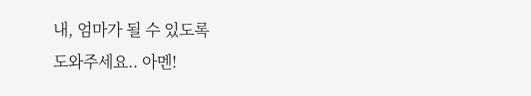내, 엄마가 될 수 있도록
도와주세요.. 아멘!